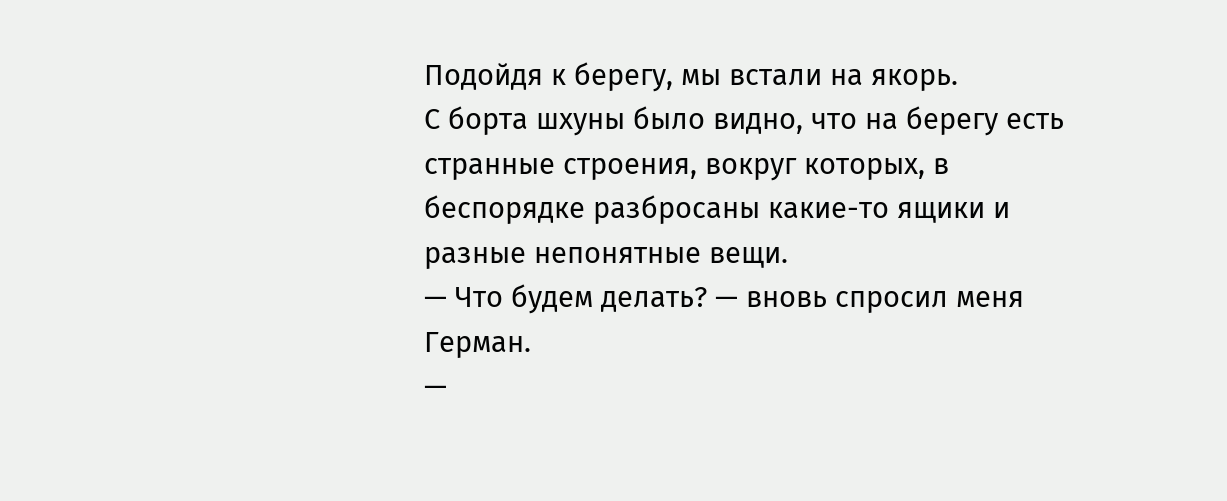Подойдя к берегу, мы встали на якорь.
С борта шхуны было видно, что на берегу есть странные строения, вокруг которых, в беспорядке разбросаны какие-то ящики и разные непонятные вещи.
— Что будем делать? — вновь спросил меня Герман.
—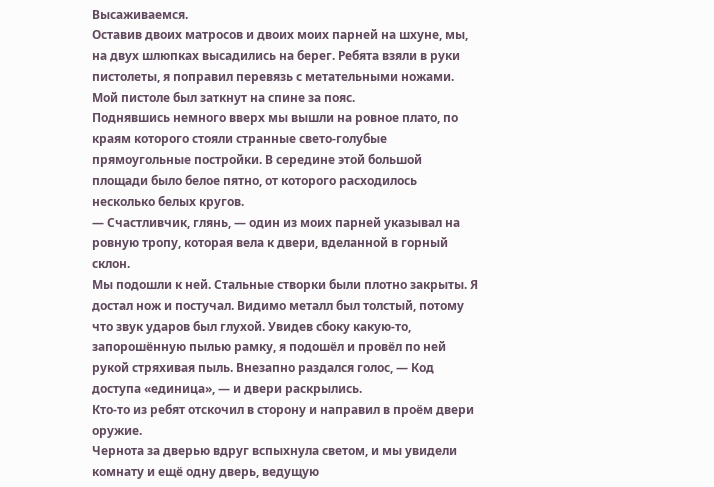Высаживаемся.
Оставив двоих матросов и двоих моих парней на шхуне, мы, на двух шлюпках высадились на берег. Ребята взяли в руки пистолеты, я поправил перевязь с метательными ножами. Мой пистоле был заткнут на спине за пояс.
Поднявшись немного вверх мы вышли на ровное плато, по краям которого стояли странные свето-голубые прямоугольные постройки. В середине этой большой площади было белое пятно, от которого расходилось несколько белых кругов.
— Счастливчик, глянь, — один из моих парней указывал на ровную тропу, которая вела к двери, вделанной в горный склон.
Мы подошли к ней. Стальные створки были плотно закрыты. Я достал нож и постучал. Видимо металл был толстый, потому что звук ударов был глухой. Увидев сбоку какую-то, запорошённую пылью рамку, я подошёл и провёл по ней рукой стряхивая пыль. Внезапно раздался голос, — Код доступа «единица», — и двери раскрылись.
Кто-то из ребят отскочил в сторону и направил в проём двери оружие.
Чернота за дверью вдруг вспыхнула светом, и мы увидели комнату и ещё одну дверь, ведущую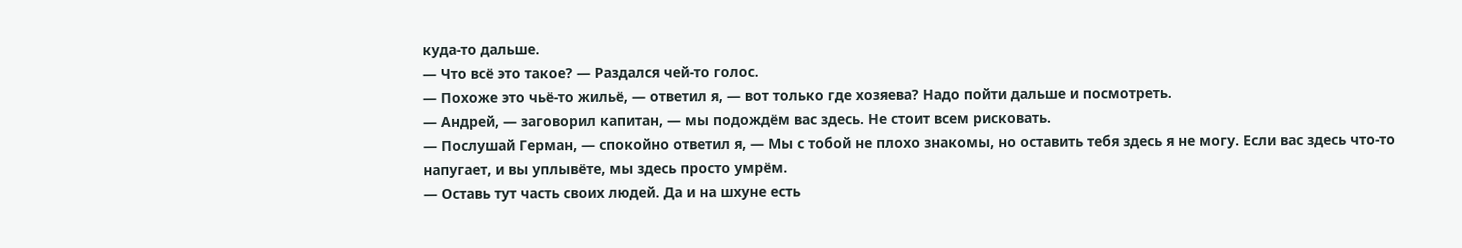куда-то дальше.
— Что всё это такое? — Раздался чей-то голос.
— Похоже это чьё-то жильё, — ответил я, — вот только где хозяева? Надо пойти дальше и посмотреть.
— Андрей, — заговорил капитан, — мы подождём вас здесь. Не стоит всем рисковать.
— Послушай Герман, — спокойно ответил я, — Мы с тобой не плохо знакомы, но оставить тебя здесь я не могу. Если вас здесь что-то напугает, и вы уплывёте, мы здесь просто умрём.
— Оставь тут часть своих людей. Да и на шхуне есть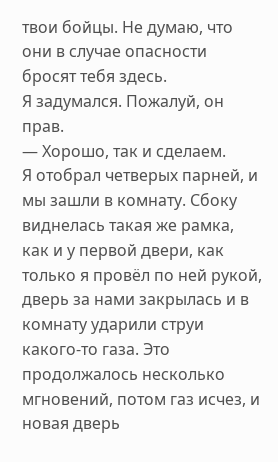твои бойцы. Не думаю, что они в случае опасности бросят тебя здесь.
Я задумался. Пожалуй, он прав.
— Хорошо, так и сделаем.
Я отобрал четверых парней, и мы зашли в комнату. Сбоку виднелась такая же рамка, как и у первой двери, как только я провёл по ней рукой, дверь за нами закрылась и в комнату ударили струи какого-то газа. Это продолжалось несколько мгновений, потом газ исчез, и новая дверь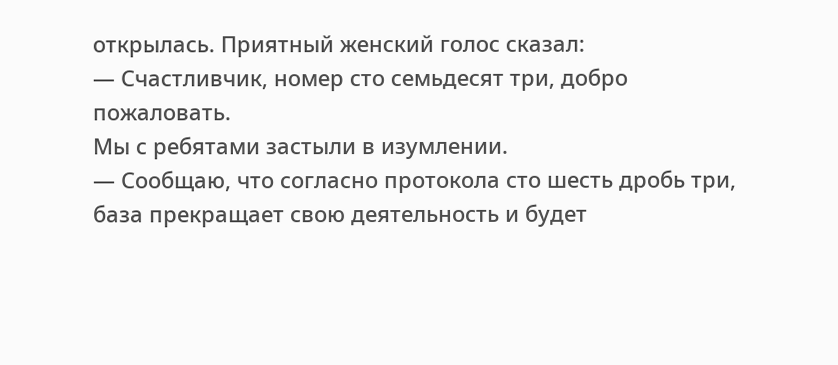открылась. Приятный женский голос сказал:
— Счастливчик, номер сто семьдесят три, добро пожаловать.
Мы с ребятами застыли в изумлении.
— Сообщаю, что согласно протокола сто шесть дробь три, база прекращает свою деятельность и будет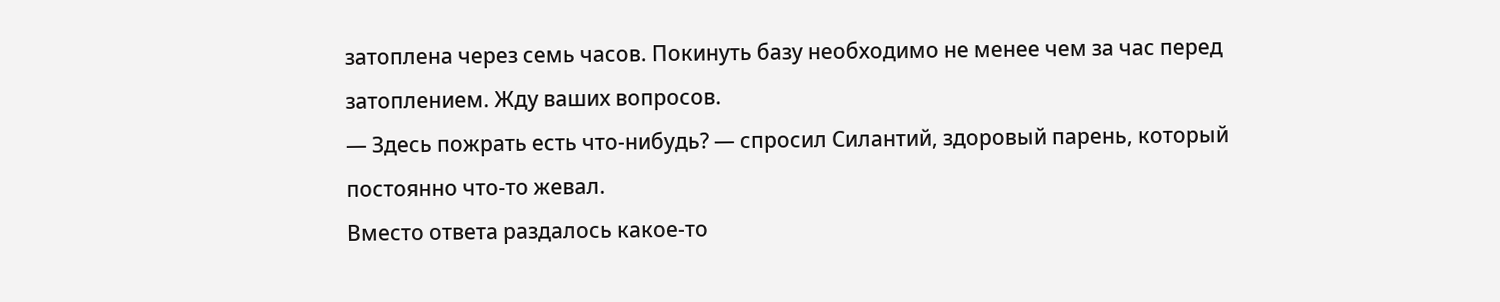затоплена через семь часов. Покинуть базу необходимо не менее чем за час перед затоплением. Жду ваших вопросов.
— Здесь пожрать есть что-нибудь? — спросил Силантий, здоровый парень, который постоянно что-то жевал.
Вместо ответа раздалось какое-то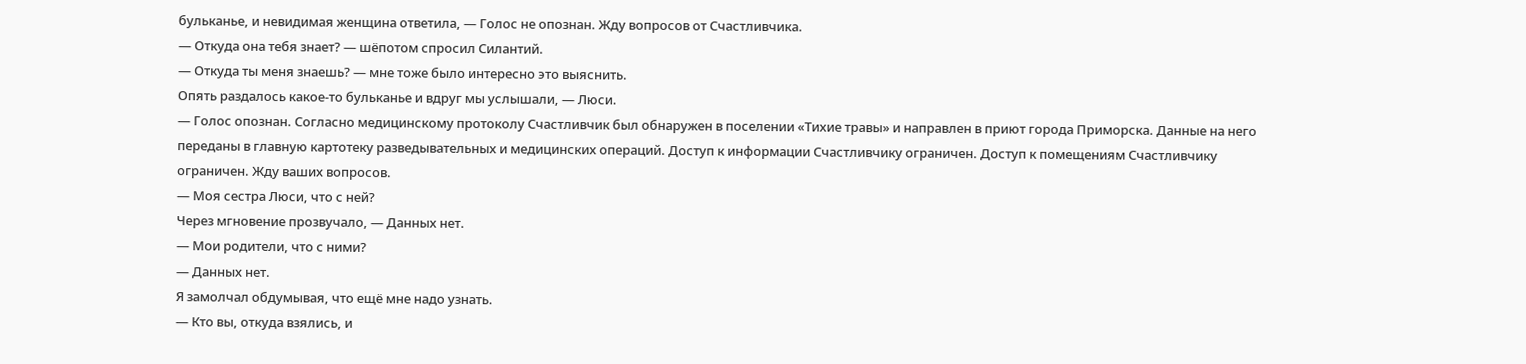бульканье, и невидимая женщина ответила, — Голос не опознан. Жду вопросов от Счастливчика.
— Откуда она тебя знает? — шёпотом спросил Силантий.
— Откуда ты меня знаешь? — мне тоже было интересно это выяснить.
Опять раздалось какое-то бульканье и вдруг мы услышали, — Люси.
— Голос опознан. Согласно медицинскому протоколу Счастливчик был обнаружен в поселении «Тихие травы» и направлен в приют города Приморска. Данные на него переданы в главную картотеку разведывательных и медицинских операций. Доступ к информации Счастливчику ограничен. Доступ к помещениям Счастливчику ограничен. Жду ваших вопросов.
— Моя сестра Люси, что с ней?
Через мгновение прозвучало, — Данных нет.
— Мои родители, что с ними?
— Данных нет.
Я замолчал обдумывая, что ещё мне надо узнать.
— Кто вы, откуда взялись, и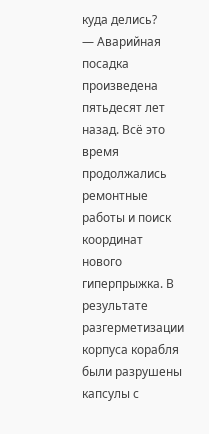куда делись?
— Аварийная посадка произведена пятьдесят лет назад. Всё это время продолжались ремонтные работы и поиск координат нового гиперпрыжка. В результате разгерметизации корпуса корабля были разрушены капсулы с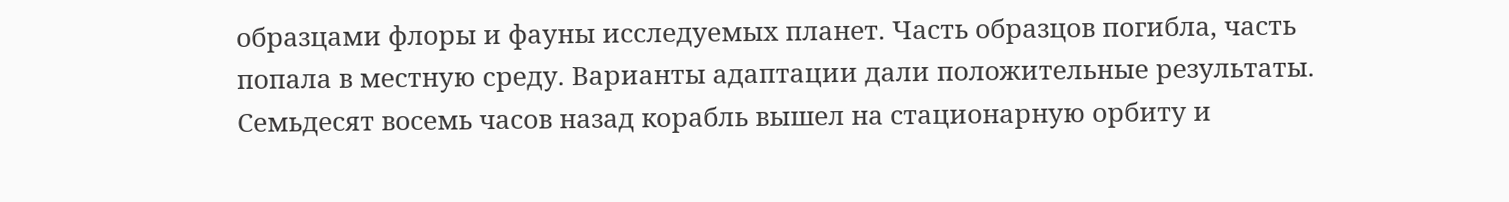образцами флоры и фауны исследуемых планет. Часть образцов погибла, часть попала в местную среду. Варианты адаптации дали положительные результаты. Семьдесят восемь часов назад корабль вышел на стационарную орбиту и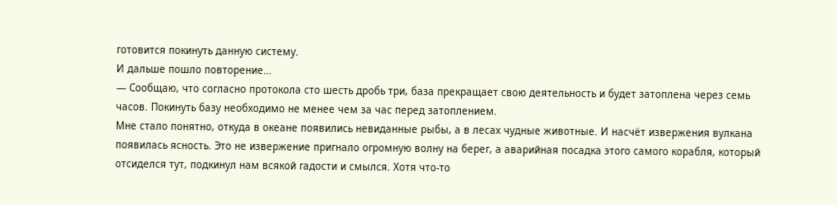готовится покинуть данную систему.
И дальше пошло повторение…
— Сообщаю, что согласно протокола сто шесть дробь три, база прекращает свою деятельность и будет затоплена через семь часов. Покинуть базу необходимо не менее чем за час перед затоплением.
Мне стало понятно, откуда в океане появились невиданные рыбы, а в лесах чудные животные. И насчёт извержения вулкана появилась ясность. Это не извержение пригнало огромную волну на берег, а аварийная посадка этого самого корабля, который отсиделся тут, подкинул нам всякой гадости и смылся. Хотя что-то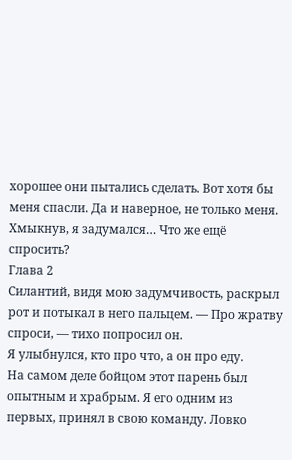хорошее они пытались сделать. Вот хотя бы меня спасли. Да и наверное, не только меня.
Хмыкнув, я задумался… Что же ещё спросить?
Глава 2
Силантий, видя мою задумчивость, раскрыл рот и потыкал в него пальцем. — Про жратву спроси, — тихо попросил он.
Я улыбнулся, кто про что, а он про еду.
На самом деле бойцом этот парень был опытным и храбрым. Я его одним из первых, принял в свою команду. Ловко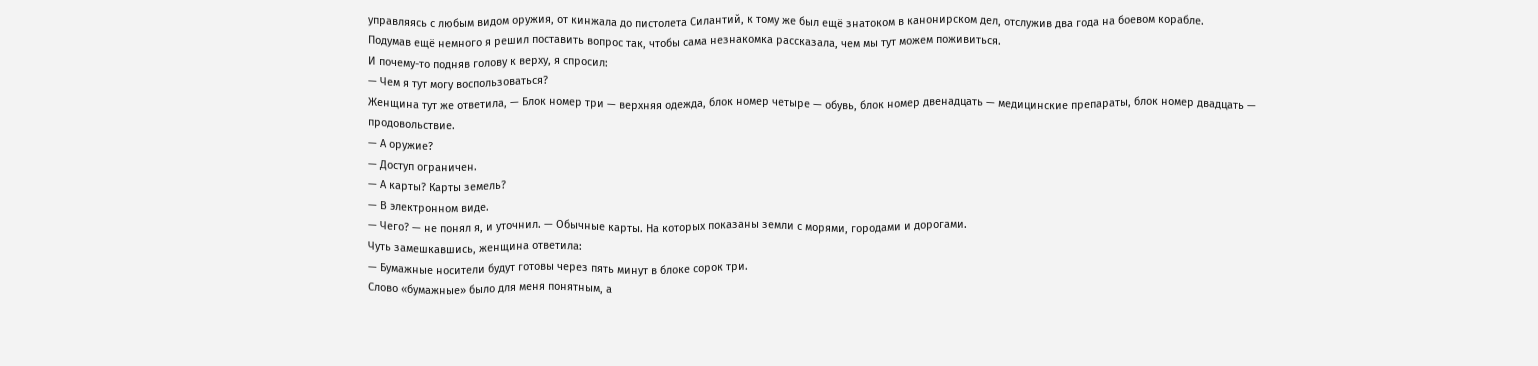управляясь с любым видом оружия, от кинжала до пистолета Силантий, к тому же был ещё знатоком в канонирском дел, отслужив два года на боевом корабле.
Подумав ещё немного я решил поставить вопрос так, чтобы сама незнакомка рассказала, чем мы тут можем поживиться.
И почему-то подняв голову к верху, я спросил:
— Чем я тут могу воспользоваться?
Женщина тут же ответила, — Блок номер три — верхняя одежда, блок номер четыре — обувь, блок номер двенадцать — медицинские препараты, блок номер двадцать — продовольствие.
— А оружие?
— Доступ ограничен.
— А карты? Карты земель?
— В электронном виде.
— Чего? — не понял я, и уточнил. — Обычные карты. На которых показаны земли с морями, городами и дорогами.
Чуть замешкавшись, женщина ответила:
— Бумажные носители будут готовы через пять минут в блоке сорок три.
Слово «бумажные» было для меня понятным, а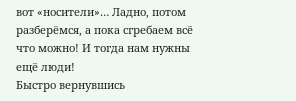вот «носители»… Ладно, потом разберёмся, а пока сгребаем всё что можно! И тогда нам нужны ещё люди!
Быстро вернувшись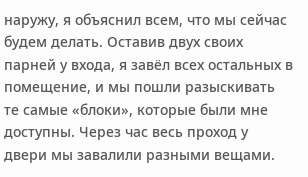наружу, я объяснил всем, что мы сейчас будем делать. Оставив двух своих парней у входа, я завёл всех остальных в помещение, и мы пошли разыскивать те самые «блоки», которые были мне доступны. Через час весь проход у двери мы завалили разными вещами.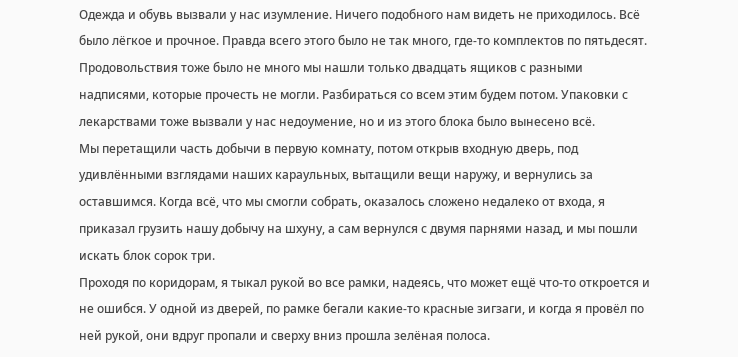Одежда и обувь вызвали у нас изумление. Ничего подобного нам видеть не приходилось. Всё было лёгкое и прочное. Правда всего этого было не так много, где-то комплектов по пятьдесят. Продовольствия тоже было не много мы нашли только двадцать ящиков с разными надписями, которые прочесть не могли. Разбираться со всем этим будем потом. Упаковки с лекарствами тоже вызвали у нас недоумение, но и из этого блока было вынесено всё.
Мы перетащили часть добычи в первую комнату, потом открыв входную дверь, под удивлёнными взглядами наших караульных, вытащили вещи наружу, и вернулись за оставшимся. Когда всё, что мы смогли собрать, оказалось сложено недалеко от входа, я приказал грузить нашу добычу на шхуну, а сам вернулся с двумя парнями назад, и мы пошли искать блок сорок три.
Проходя по коридорам, я тыкал рукой во все рамки, надеясь, что может ещё что-то откроется и не ошибся. У одной из дверей, по рамке бегали какие-то красные зигзаги, и когда я провёл по ней рукой, они вдруг пропали и сверху вниз прошла зелёная полоса.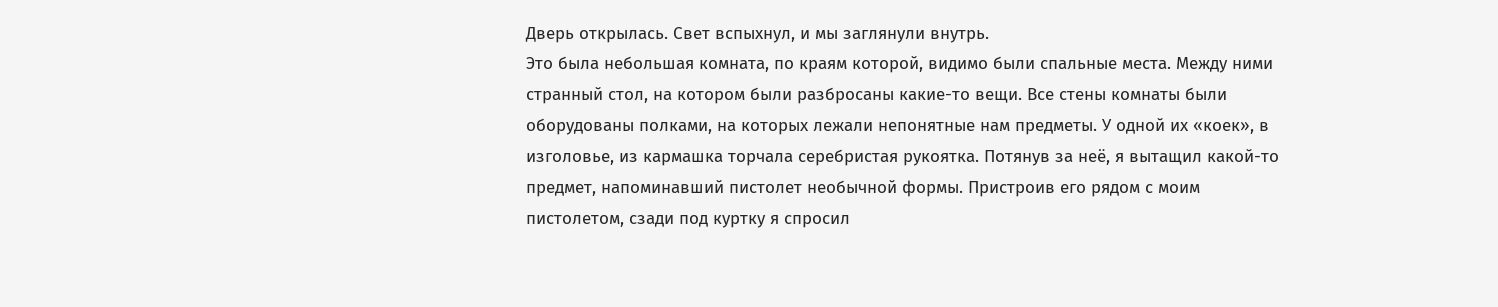Дверь открылась. Свет вспыхнул, и мы заглянули внутрь.
Это была небольшая комната, по краям которой, видимо были спальные места. Между ними странный стол, на котором были разбросаны какие-то вещи. Все стены комнаты были оборудованы полками, на которых лежали непонятные нам предметы. У одной их «коек», в изголовье, из кармашка торчала серебристая рукоятка. Потянув за неё, я вытащил какой-то предмет, напоминавший пистолет необычной формы. Пристроив его рядом с моим пистолетом, сзади под куртку я спросил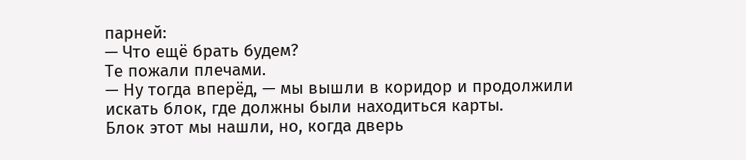парней:
— Что ещё брать будем?
Те пожали плечами.
— Ну тогда вперёд, — мы вышли в коридор и продолжили искать блок, где должны были находиться карты.
Блок этот мы нашли, но, когда дверь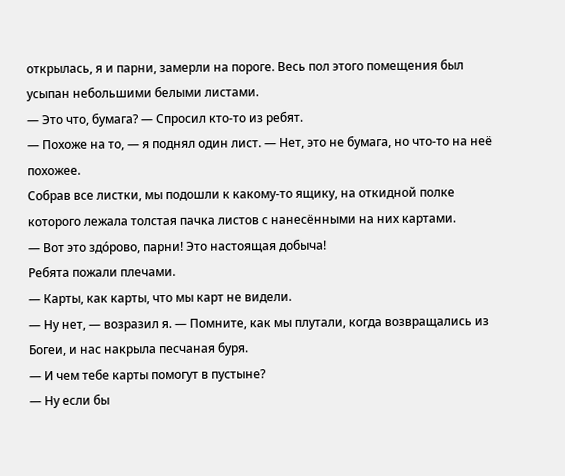открылась, я и парни, замерли на пороге. Весь пол этого помещения был усыпан небольшими белыми листами.
— Это что, бумага? — Спросил кто-то из ребят.
— Похоже на то, — я поднял один лист. — Нет, это не бумага, но что-то на неё похожее.
Собрав все листки, мы подошли к какому-то ящику, на откидной полке которого лежала толстая пачка листов с нанесёнными на них картами.
— Вот это здо́рово, парни! Это настоящая добыча!
Ребята пожали плечами.
— Карты, как карты, что мы карт не видели.
— Ну нет, — возразил я. — Помните, как мы плутали, когда возвращались из Богеи, и нас накрыла песчаная буря.
— И чем тебе карты помогут в пустыне?
— Ну если бы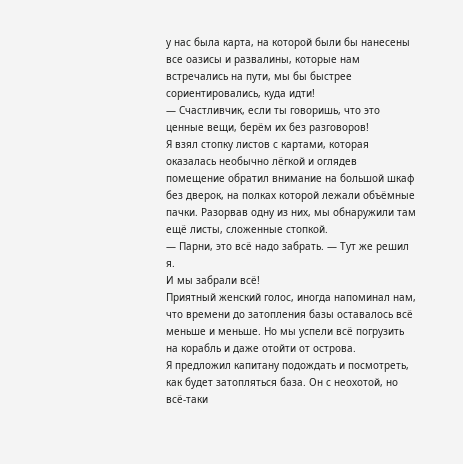у нас была карта, на которой были бы нанесены все оазисы и развалины, которые нам встречались на пути, мы бы быстрее сориентировались, куда идти!
— Счастливчик, если ты говоришь, что это ценные вещи, берём их без разговоров!
Я взял стопку листов с картами, которая оказалась необычно лёгкой и оглядев помещение обратил внимание на большой шкаф без дверок, на полках которой лежали объёмные пачки. Разорвав одну из них, мы обнаружили там ещё листы, сложенные стопкой.
— Парни, это всё надо забрать. — Тут же решил я.
И мы забрали всё!
Приятный женский голос, иногда напоминал нам, что времени до затопления базы оставалось всё меньше и меньше. Но мы успели всё погрузить на корабль и даже отойти от острова.
Я предложил капитану подождать и посмотреть, как будет затопляться база. Он с неохотой, но всё-таки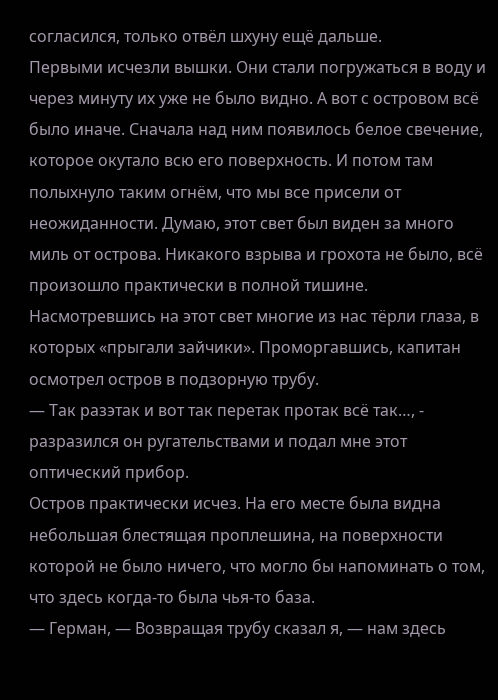согласился, только отвёл шхуну ещё дальше.
Первыми исчезли вышки. Они стали погружаться в воду и через минуту их уже не было видно. А вот с островом всё было иначе. Сначала над ним появилось белое свечение, которое окутало всю его поверхность. И потом там полыхнуло таким огнём, что мы все присели от неожиданности. Думаю, этот свет был виден за много миль от острова. Никакого взрыва и грохота не было, всё произошло практически в полной тишине.
Насмотревшись на этот свет многие из нас тёрли глаза, в которых «прыгали зайчики». Проморгавшись, капитан осмотрел остров в подзорную трубу.
— Так разэтак и вот так перетак протак всё так…, - разразился он ругательствами и подал мне этот оптический прибор.
Остров практически исчез. На его месте была видна небольшая блестящая проплешина, на поверхности которой не было ничего, что могло бы напоминать о том, что здесь когда-то была чья-то база.
— Герман, — Возвращая трубу сказал я, — нам здесь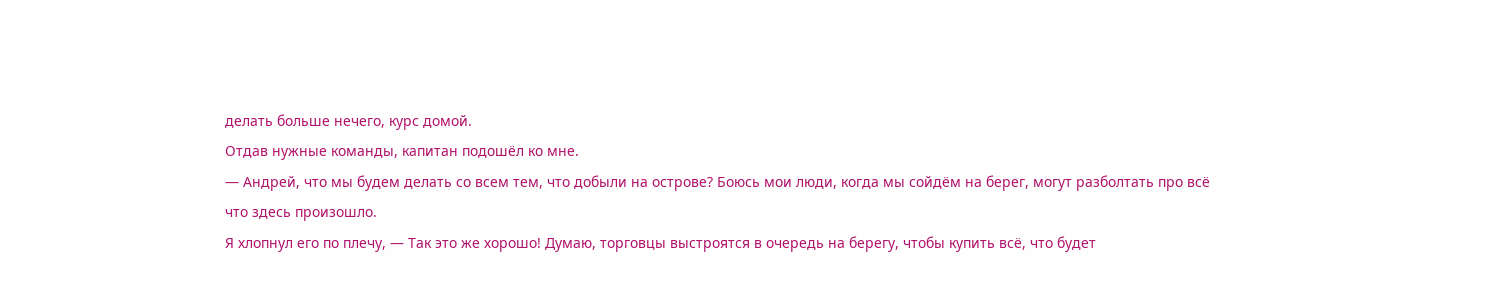делать больше нечего, курс домой.
Отдав нужные команды, капитан подошёл ко мне.
— Андрей, что мы будем делать со всем тем, что добыли на острове? Боюсь мои люди, когда мы сойдём на берег, могут разболтать про всё что здесь произошло.
Я хлопнул его по плечу, — Так это же хорошо! Думаю, торговцы выстроятся в очередь на берегу, чтобы купить всё, что будет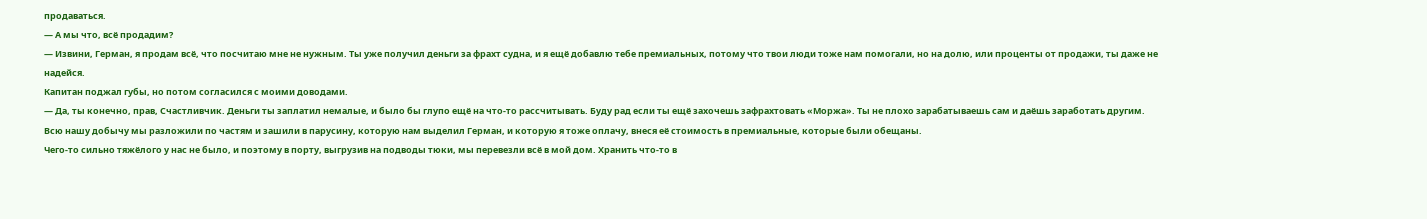продаваться.
— А мы что, всё продадим?
— Извини, Герман, я продам всё, что посчитаю мне не нужным. Ты уже получил деньги за фрахт судна, и я ещё добавлю тебе премиальных, потому что твои люди тоже нам помогали, но на долю, или проценты от продажи, ты даже не надейся.
Капитан поджал губы, но потом согласился с моими доводами.
— Да, ты конечно, прав, Счастливчик. Деньги ты заплатил немалые, и было бы глупо ещё на что-то рассчитывать. Буду рад если ты ещё захочешь зафрахтовать «Моржа». Ты не плохо зарабатываешь сам и даёшь заработать другим.
Всю нашу добычу мы разложили по частям и зашили в парусину, которую нам выделил Герман, и которую я тоже оплачу, внеся её стоимость в премиальные, которые были обещаны.
Чего-то сильно тяжёлого у нас не было, и поэтому в порту, выгрузив на подводы тюки, мы перевезли всё в мой дом. Хранить что-то в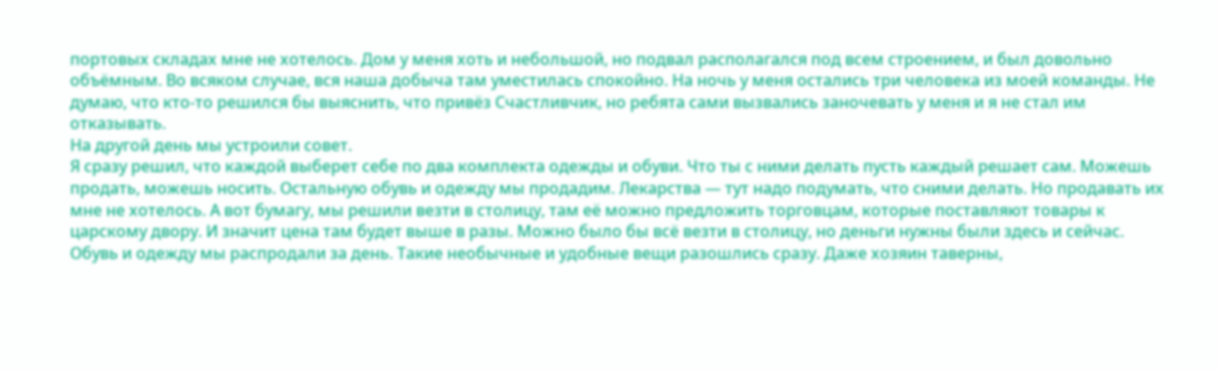портовых складах мне не хотелось. Дом у меня хоть и небольшой, но подвал располагался под всем строением, и был довольно объёмным. Во всяком случае, вся наша добыча там уместилась спокойно. На ночь у меня остались три человека из моей команды. Не думаю, что кто-то решился бы выяснить, что привёз Счастливчик, но ребята сами вызвались заночевать у меня и я не стал им отказывать.
На другой день мы устроили совет.
Я сразу решил, что каждой выберет себе по два комплекта одежды и обуви. Что ты с ними делать пусть каждый решает сам. Можешь продать, можешь носить. Остальную обувь и одежду мы продадим. Лекарства — тут надо подумать, что сними делать. Но продавать их мне не хотелось. А вот бумагу, мы решили везти в столицу, там её можно предложить торговцам, которые поставляют товары к царскому двору. И значит цена там будет выше в разы. Можно было бы всё везти в столицу, но деньги нужны были здесь и сейчас.
Обувь и одежду мы распродали за день. Такие необычные и удобные вещи разошлись сразу. Даже хозяин таверны,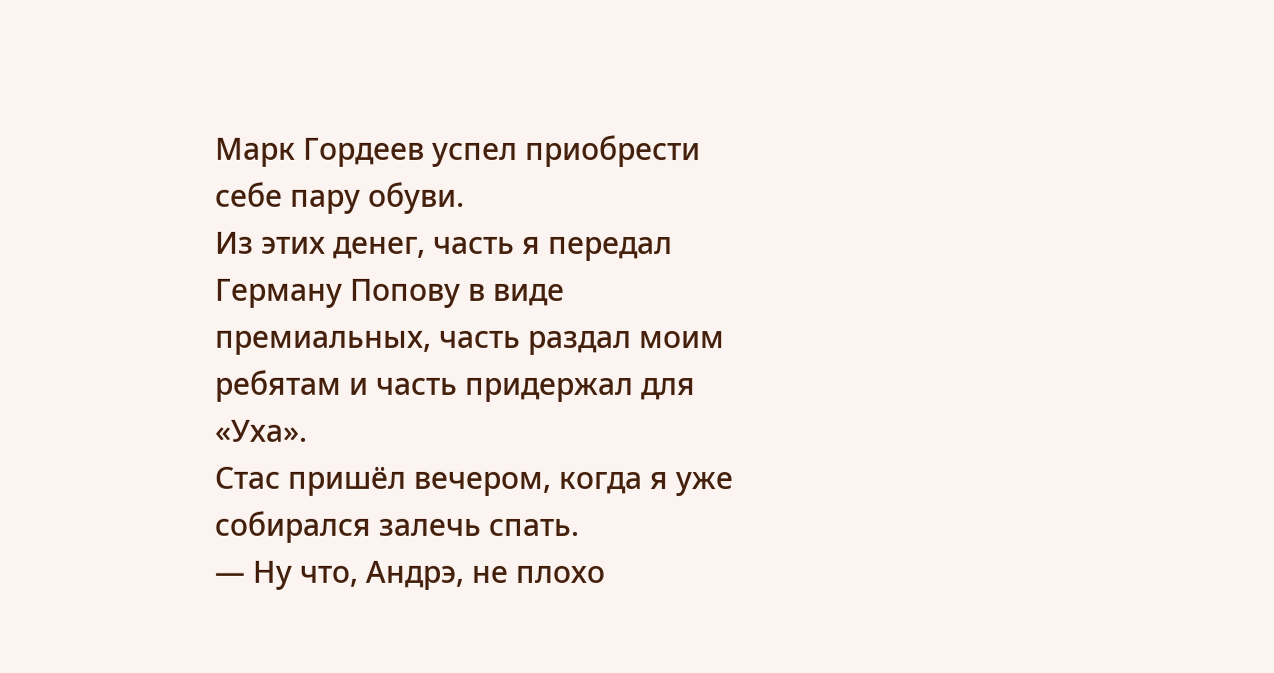Марк Гордеев успел приобрести себе пару обуви.
Из этих денег, часть я передал Герману Попову в виде премиальных, часть раздал моим ребятам и часть придержал для «Уха».
Стас пришёл вечером, когда я уже собирался залечь спать.
— Ну что, Андрэ, не плохо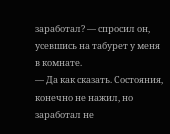заработал? — спросил он, усевшись на табурет у меня в комнате.
— Да как сказать. Состояния, конечно не нажил, но заработал не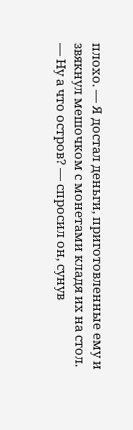плохо. — Я достал деньги, приготовленные ему и звякнул мешочком с монетами кладя их на стол.
— Ну а что остров? — спросил он, сунув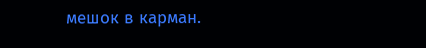мешок в карман.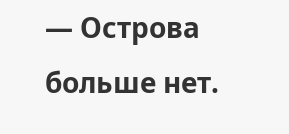— Острова больше нет.